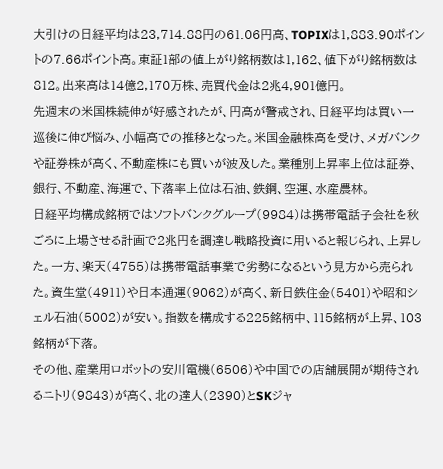大引けの日経平均は23,714.88円の61.06円高、TOPIXは1,883.90ポイントの7.66ポイント高。東証1部の値上がり銘柄数は1,162、値下がり銘柄数は812。出来高は14億2,170万株、売買代金は2兆4,901億円。
先週末の米国株続伸が好感されたが、円高が警戒され、日経平均は買い一巡後に伸び悩み、小幅高での推移となった。米国金融株高を受け、メガバンクや証券株が高く、不動産株にも買いが波及した。業種別上昇率上位は証券、銀行、不動産、海運で、下落率上位は石油、鉄鋼、空運、水産農林。
日経平均構成銘柄ではソフトバンクグループ(9984)は携帯電話子会社を秋ごろに上場させる計画で2兆円を調達し戦略投資に用いると報じられ、上昇した。一方、楽天(4755)は携帯電話事業で劣勢になるという見方から売られた。資生堂(4911)や日本通運(9062)が高く、新日鉄住金(5401)や昭和シェル石油(5002)が安い。指数を構成する225銘柄中、115銘柄が上昇、103銘柄が下落。
その他、産業用ロボットの安川電機(6506)や中国での店舗展開が期待されるニトリ(9843)が高く、北の達人(2390)とSKジャ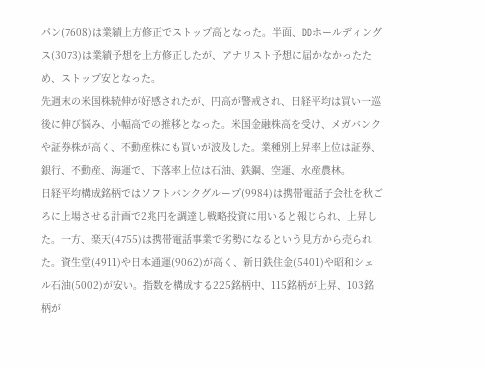パン(7608)は業績上方修正でストップ高となった。半面、DDホールディングス(3073)は業績予想を上方修正したが、アナリスト予想に届かなかったため、ストップ安となった。
先週末の米国株続伸が好感されたが、円高が警戒され、日経平均は買い一巡後に伸び悩み、小幅高での推移となった。米国金融株高を受け、メガバンクや証券株が高く、不動産株にも買いが波及した。業種別上昇率上位は証券、銀行、不動産、海運で、下落率上位は石油、鉄鋼、空運、水産農林。
日経平均構成銘柄ではソフトバンクグループ(9984)は携帯電話子会社を秋ごろに上場させる計画で2兆円を調達し戦略投資に用いると報じられ、上昇した。一方、楽天(4755)は携帯電話事業で劣勢になるという見方から売られた。資生堂(4911)や日本通運(9062)が高く、新日鉄住金(5401)や昭和シェル石油(5002)が安い。指数を構成する225銘柄中、115銘柄が上昇、103銘柄が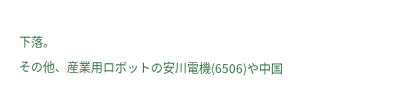下落。
その他、産業用ロボットの安川電機(6506)や中国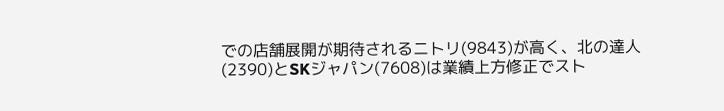での店舗展開が期待されるニトリ(9843)が高く、北の達人(2390)とSKジャパン(7608)は業績上方修正でスト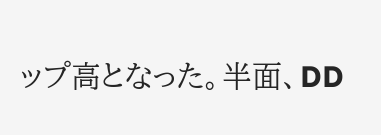ップ高となった。半面、DD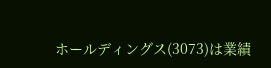ホールディングス(3073)は業績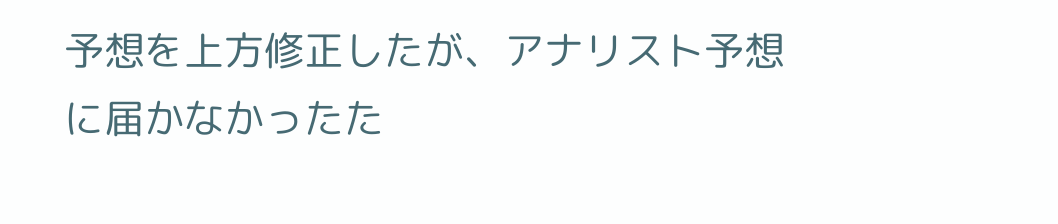予想を上方修正したが、アナリスト予想に届かなかったた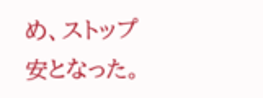め、ストップ安となった。